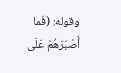وقوله: (فَما أَصْبَرَهُمْ عَلَى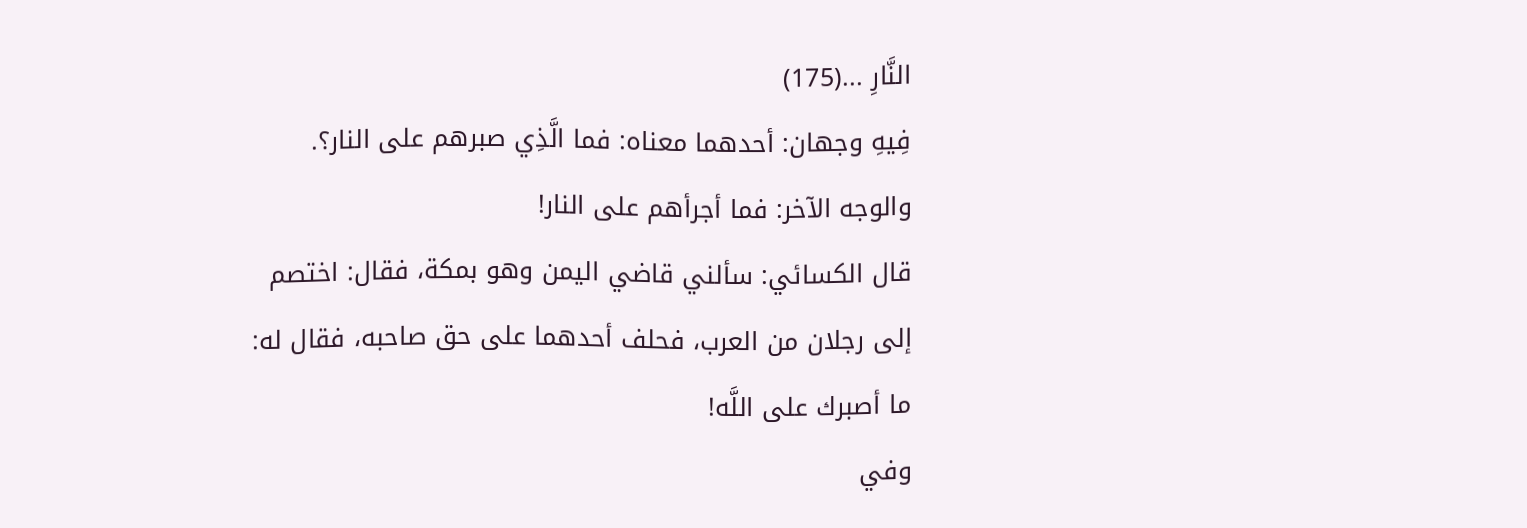النَّارِ ...(175)
فِيهِ وجهان: أحدهما معناه: فما الَّذِي صبرهم على النار؟.
والوجه الآخر: فما أجرأهم على النار!
قال الكسائي: سألني قاضي اليمن وهو بمكة، فقال: اختصم إلى رجلان من العرب، فحلف أحدهما على حق صاحبه، فقال له: ما أصبرك على اللَّه!
وفي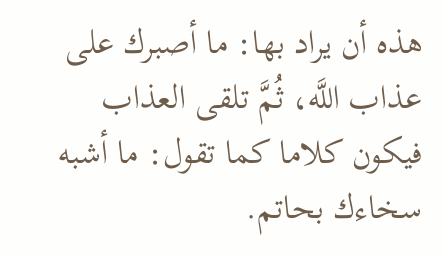هذه أن يراد بها: ما أصبرك على عذاب اللَّه، ثُمَّ تلقى العذاب فيكون كلاما كما تقول: ما أشبه سخاءك بحاتم.